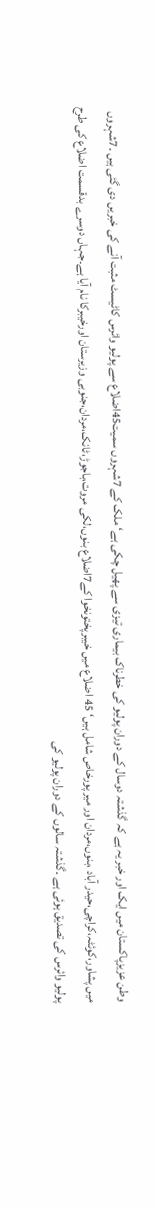وطن عزیزپاکستان میں ایک اور خبر یہ ہے کہ گذشتہ دوسال کے دوران پولیو کی خطرناک بیماری تیزی سے پھیل چکی ہے‘ ملک کے 7شہروں سمیت45اضلاع سے پولیو وائرس کاٹیسٹ مثبت آنے کی خبریں دی گئی ہیں ۔7شہروں میں پشاور،کوئٹہ،کراچی،حیدر آباد ،بنوں،مردان اور میر پورخاص شامل ہیں‘ 45 اضلاع میں خیبرپختونخوا کے7اضلاع بنوں،لکی مروت،باجوڑ،ٹانک،مردان،جنوبی وزیرستان اورخیبرکا نام آیا ہے۔جہاں دوسرے بدقسمت اضلاع کی طرح پولیو وائرس کی تصدیق ہوئی ہے ۔گذشتہ سالوں کے دوران پولیو کی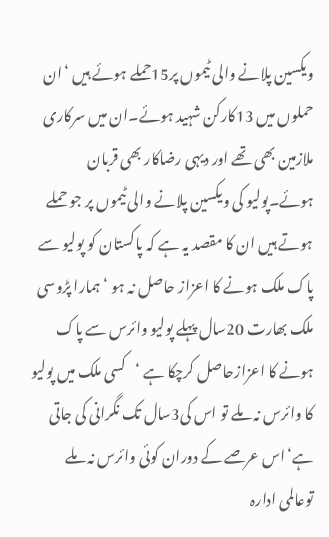ویکسین پلانے والی ٹیموں پر15حملے ہوئے ہیں ‘ان حملوں میں 13کارکن شہید ہوئے۔ان میں سرکاری ملازمین بھی تھے اور دیہی رضاکار بھی قربان ہوئے۔پولیو کی ویکسین پلانے والی ٹیموں پر جو حملے ہوتے ہیں ان کا مقصد یہ ہے کہ پاکستان کو پولیو سے پاک ملک ہونے کا اعزاز حاصل نہ ہو ‘ہمارا پڑوسی ملک بھارت 20سال پہلے پولیو وائرس سے پاک ہونے کا اعزازحاصل کرچکا ہے ‘کسی ملک میں پولیو کا وائرس نہ ملے تو اس کی3سال تک نگرانی کی جاتی ہے‘اس عرصے کے دوران کوئی وائرس نہ ملے توعالمی ادارہ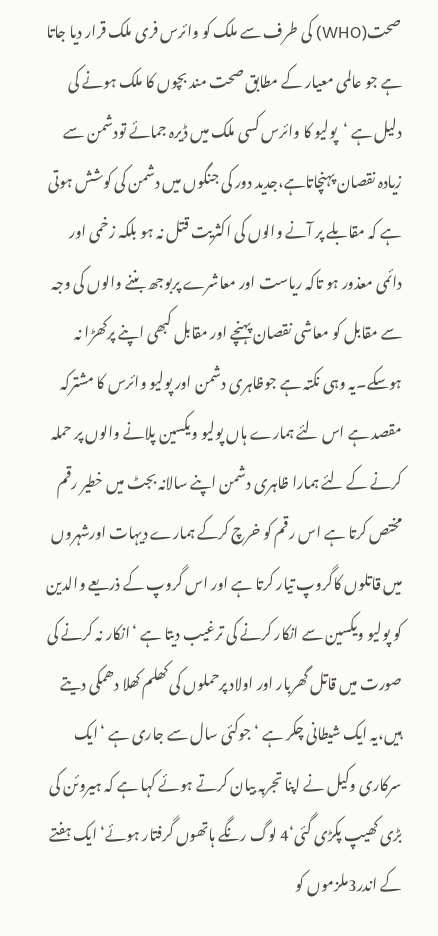صحت(WHO) کی طرف سے ملک کو وائرس فری ملک قرار دیا جاتا ہے جو عالمی معیار کے مطابق صحت مند بچوں کا ملک ہونے کی دلیل ہے ‘پولیو کا وائرس کسی ملک میں ڈیرہ جمائے تودشمن سے زیادہ نقصان پہنچاتاہے،جدید دور کی جنگوں میں دشمن کی کوشش ہوتی ہے کہ مقابلے پر آنے والوں کی اکثریت قتل نہ ہو بلکہ زخمی اور دائمی معذور ہو تاکہ ریاست اور معاشرے پربوجھ بننے والوں کی وجہ سے مقابل کو معاشی نقصان پہنچے اور مقابل کبھی اپنے پرکھڑا نہ ہوسکے۔یہ وہی نکتہ ہے جوظاہری دشمن اور پولیو وائرس کا مشترکہ مقصد ہے اس لئے ہمارے ہاں پولیو ویکسین پلانے والوں پر حملہ کرنے کے لئے ہمارا ظاہری دشمن اپنے سالانہ بجٹ میں خطیر رقم مختص کرتا ہے اس رقم کو خرچ کرکے ہمارے دیہات اورشہروں میں قاتلوں کاگروپ تیار کرتا ہے اور اس گروپ کے ذریعے والدین کو پولیو ویکسین سے انکار کرنے کی ترغیب دیتا ہے ‘انکار نہ کرنے کی صورت میں قاتل گھربار اور اولاد پرحملوں کی کھلم کھلا دھمکی دیتے ہیں،یہ ایک شیطانی چکر ہے ‘جوکئی سال سے جاری ہے ‘ایک سرکاری وکیل نے اپنا تجربہ بیان کرتے ہوئے کہا ہے کہ ہیروئن کی بڑی کھیپ پکڑی گئی‘4 لوگ رنگے ہاتھوں گرفتار ہوئے‘ ایک ہفتے کے اندر3ملزموں کو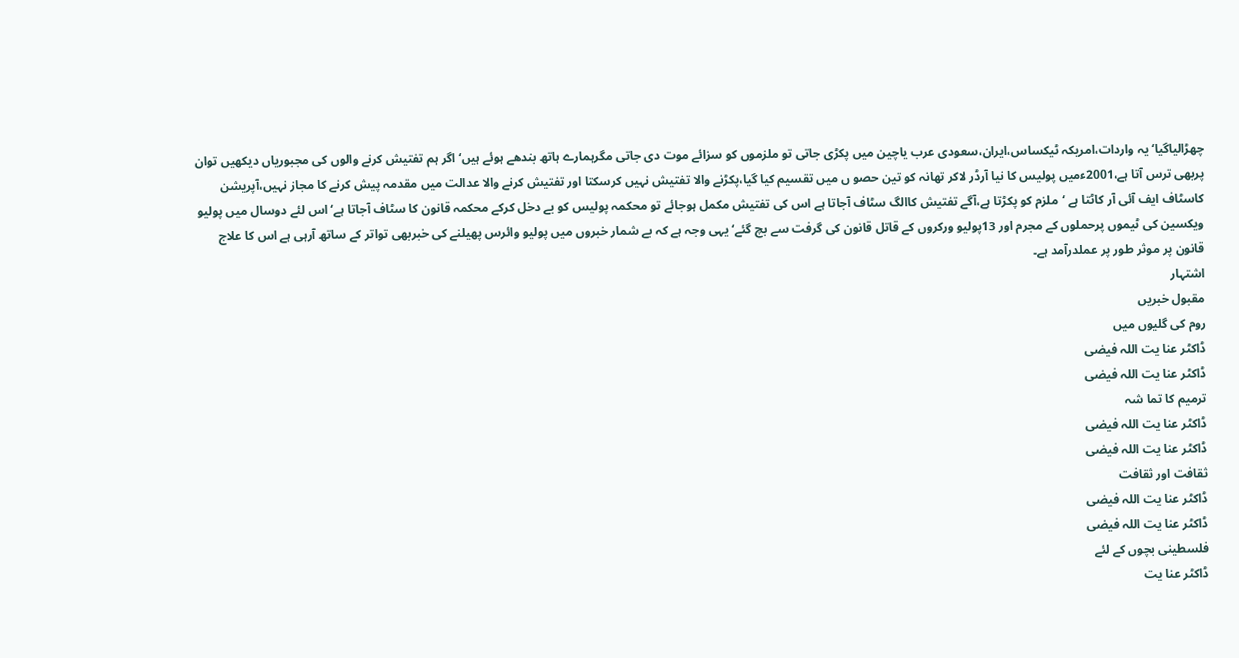چھڑالیاگیا‘ یہ واردات،امریکہ ٹیکساس،ایران،سعودی عرب یاچین میں پکڑی جاتی تو ملزموں کو سزائے موت دی جاتی مگرہمارے ہاتھ بندھے ہوئے ہیں‘اگر ہم تفتیش کرنے والوں کی مجبوریاں دیکھیں توان پربھی ترس آتا ہے،2001ءمیں پولیس کا نیا آرڈر لاکر تھانہ کو تین حصو ں میں تقسیم کیا گیا،پکڑنے والا تفتیش نہیں کرسکتا اور تفتیش کرنے والا عدالت میں مقدمہ پیش کرنے کا مجاز نہیں،آپریشن کاسٹاف ایف آئی آر کاٹتا ہے ‘ملزم کو پکڑتا ہے،آگے تفتیش کاالگ سٹاف آجاتا ہے اس کی تفتیش مکمل ہوجائے تو محکمہ پولیس کو بے دخل کرکے محکمہ قانون کا سٹاف آجاتا ہے‘ اس لئے دوسال میں پولیو ویکسین کی ٹیموں پرحملوں کے مجرم اور 13پولیو ورکروں کے قاتل قانون کی گرفت سے بچ گئے‘یہی وجہ ہے کہ بے شمار خبروں میں پولیو وائرس پھیلنے کی خبربھی تواتر کے ساتھ آرہی ہے اس کا علاج قانون پر موثر طور پر عملدرآمد ہے۔
اشتہار
مقبول خبریں
روم کی گلیوں میں
ڈاکٹر عنا یت اللہ فیضی
ڈاکٹر عنا یت اللہ فیضی
ترمیم کا تما شہ
ڈاکٹر عنا یت اللہ فیضی
ڈاکٹر عنا یت اللہ فیضی
ثقافت اور ثقافت
ڈاکٹر عنا یت اللہ فیضی
ڈاکٹر عنا یت اللہ فیضی
فلسطینی بچوں کے لئے
ڈاکٹر عنا یت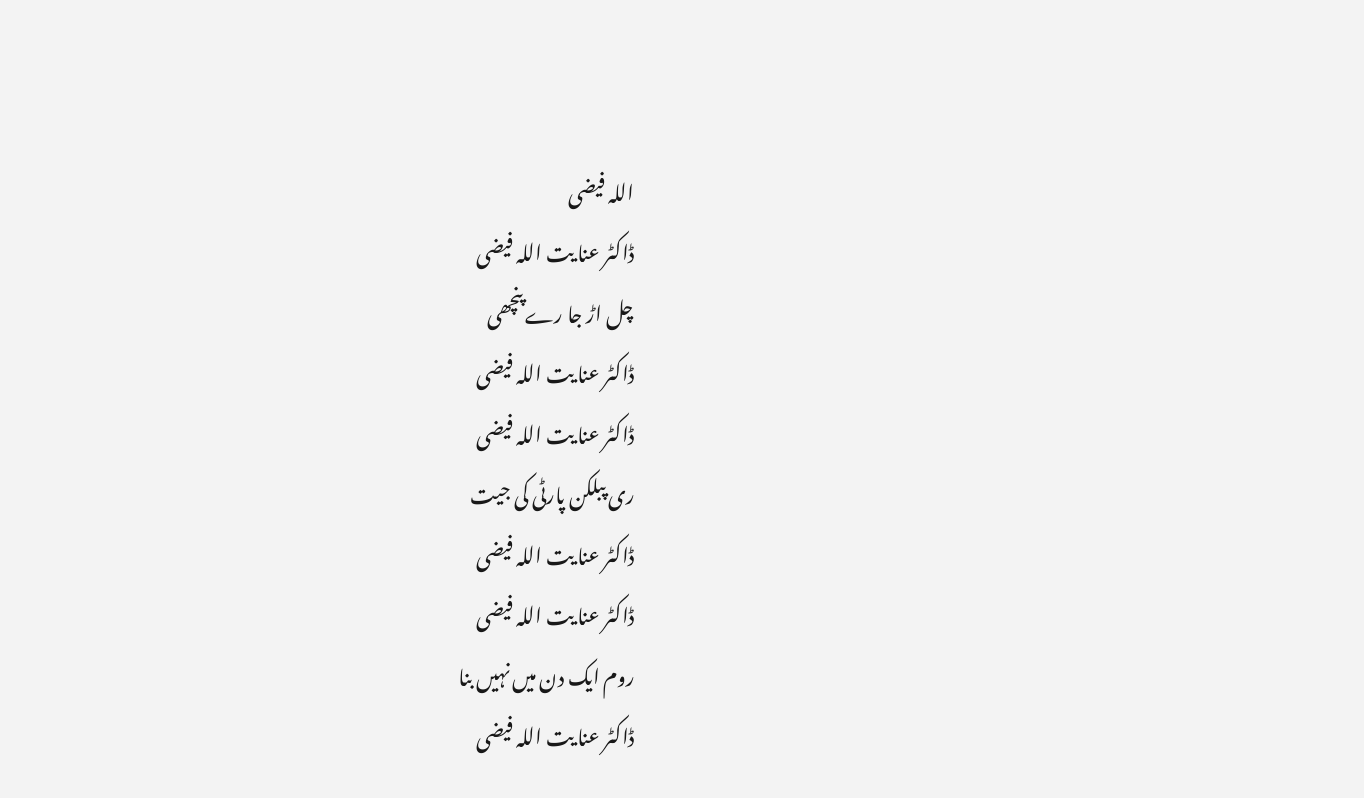اللہ فیضی
ڈاکٹر عنا یت اللہ فیضی
چل اڑ جا رے پنچھی
ڈاکٹر عنا یت اللہ فیضی
ڈاکٹر عنا یت اللہ فیضی
ری پبلکن پارٹی کی جیت
ڈاکٹر عنا یت اللہ فیضی
ڈاکٹر عنا یت اللہ فیضی
روم ایک دن میں نہیں بنا
ڈاکٹر عنا یت اللہ فیضی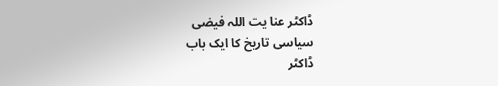ڈاکٹر عنا یت اللہ فیضی
سیاسی تاریخ کا ایک باب
ڈاکٹر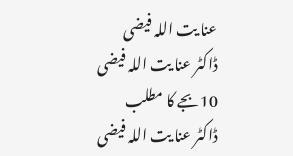عنا یت اللہ فیضی
ڈاکٹر عنا یت اللہ فیضی
10بجے کا مطلب
ڈاکٹر عنا یت اللہ فیضی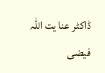ڈاکٹر عنا یت اللہ فیضی